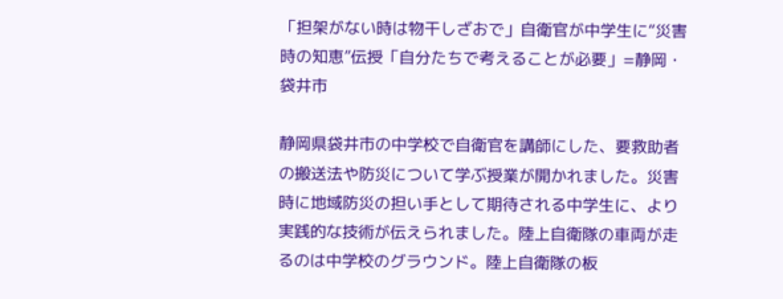「担架がない時は物干しざおで」自衛官が中学生に“災害時の知恵”伝授「自分たちで考えることが必要」=静岡・袋井市

静岡県袋井市の中学校で自衛官を講師にした、要救助者の搬送法や防災について学ぶ授業が開かれました。災害時に地域防災の担い手として期待される中学生に、より実践的な技術が伝えられました。陸上自衛隊の車両が走るのは中学校のグラウンド。陸上自衛隊の板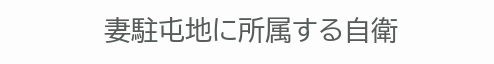妻駐屯地に所属する自衛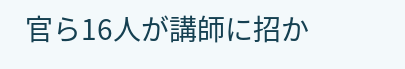官ら16人が講師に招か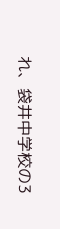れ、袋井中学校の3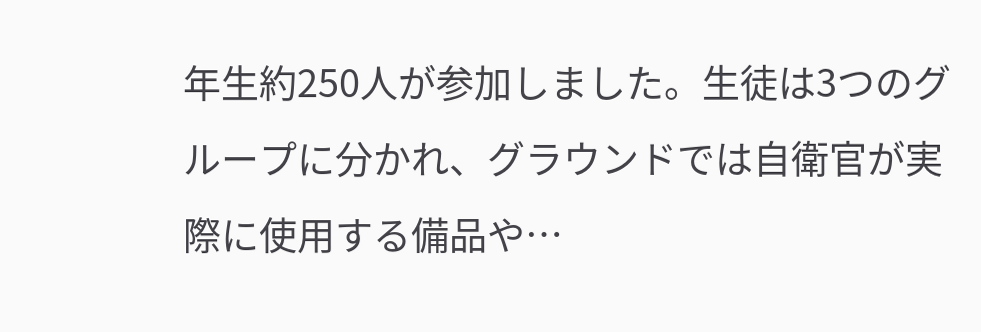年生約250人が参加しました。生徒は3つのグループに分かれ、グラウンドでは自衛官が実際に使用する備品や…